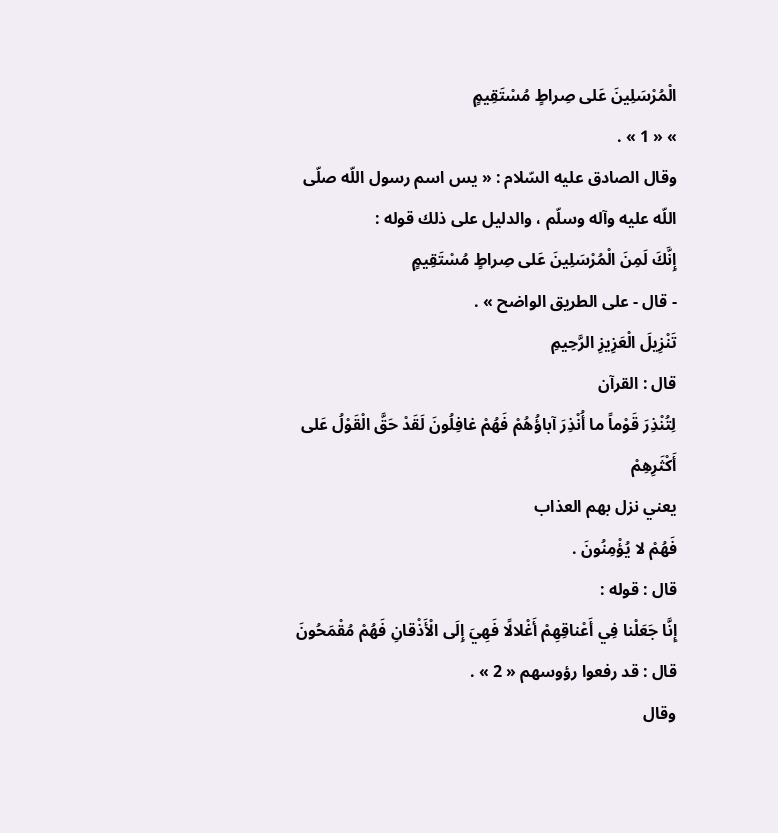الْمُرْسَلِينَ عَلى صِراطٍ مُسْتَقِيمٍ
» « 1 » .
وقال الصادق عليه السّلام : « يس اسم رسول اللّه صلّى اللّه عليه وآله وسلّم ، والدليل على ذلك قوله :
إِنَّكَ لَمِنَ الْمُرْسَلِينَ عَلى صِراطٍ مُسْتَقِيمٍ
- قال - على الطريق الواضح » .
تَنْزِيلَ الْعَزِيزِ الرَّحِيمِ
قال : القرآن
لِتُنْذِرَ قَوْماً ما أُنْذِرَ آباؤُهُمْ فَهُمْ غافِلُونَ لَقَدْ حَقَّ الْقَوْلُ عَلى أَكْثَرِهِمْ
يعني نزل بهم العذاب
فَهُمْ لا يُؤْمِنُونَ .
قال : قوله :
إِنَّا جَعَلْنا فِي أَعْناقِهِمْ أَغْلالًا فَهِيَ إِلَى الْأَذْقانِ فَهُمْ مُقْمَحُونَ
قال : قد رفعوا رؤوسهم « 2 » .
وقال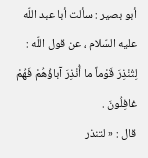أبو بصير : سألت أبا عبد اللّه عليه السّلام ، عن قول اللّه :
لِتُنْذِرَ قَوْماً ما أُنْذِرَ آباؤُهُمْ فَهُمْ غافِلُونَ .
قال : « لتنذر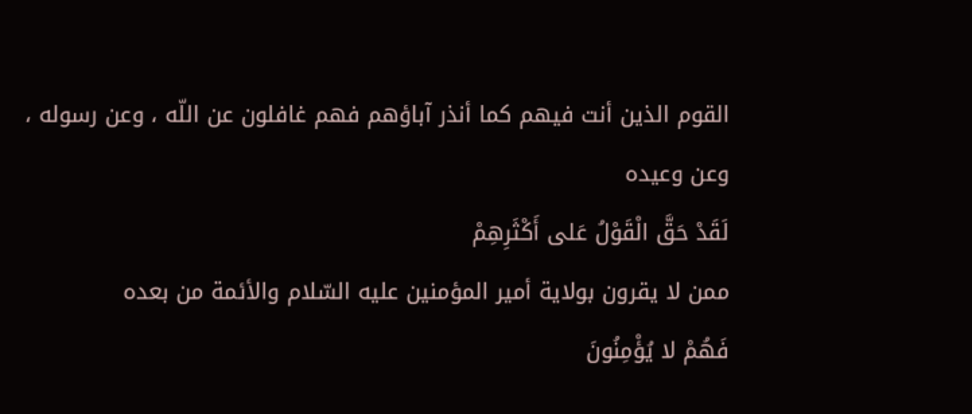القوم الذين أنت فيهم كما أنذر آباؤهم فهم غافلون عن اللّه ، وعن رسوله ، وعن وعيده
لَقَدْ حَقَّ الْقَوْلُ عَلى أَكْثَرِهِمْ
ممن لا يقرون بولاية أمير المؤمنين عليه السّلام والأئمة من بعده
فَهُمْ لا يُؤْمِنُونَ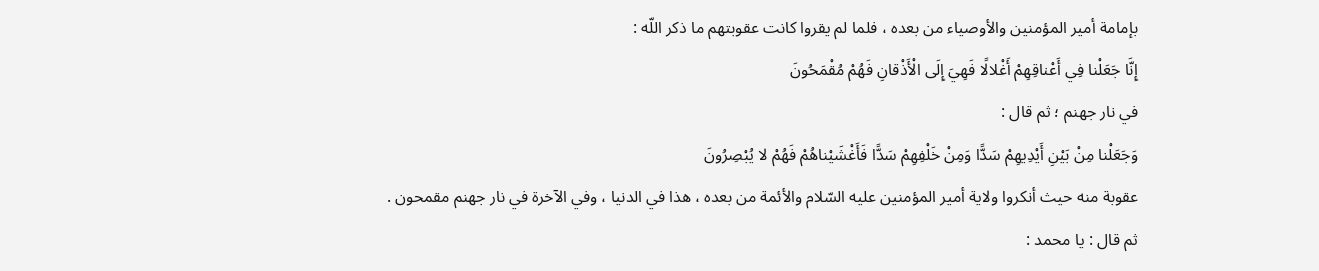بإمامة أمير المؤمنين والأوصياء من بعده ، فلما لم يقروا كانت عقوبتهم ما ذكر اللّه :
إِنَّا جَعَلْنا فِي أَعْناقِهِمْ أَغْلالًا فَهِيَ إِلَى الْأَذْقانِ فَهُمْ مُقْمَحُونَ
في نار جهنم ؛ ثم قال :
وَجَعَلْنا مِنْ بَيْنِ أَيْدِيهِمْ سَدًّا وَمِنْ خَلْفِهِمْ سَدًّا فَأَغْشَيْناهُمْ فَهُمْ لا يُبْصِرُونَ
عقوبة منه حيث أنكروا ولاية أمير المؤمنين عليه السّلام والأئمة من بعده ، هذا في الدنيا ، وفي الآخرة في نار جهنم مقمحون .
ثم قال : يا محمد :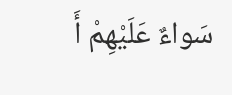سَواءٌ عَلَيْهِمْ أَ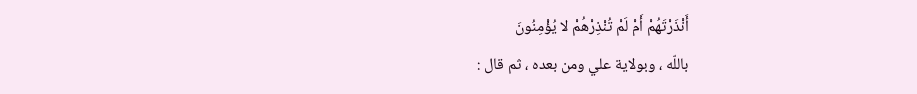أَنْذَرْتَهُمْ أَمْ لَمْ تُنْذِرْهُمْ لا يُؤْمِنُونَ
باللّه ، وبولاية علي ومن بعده ، ثم قال :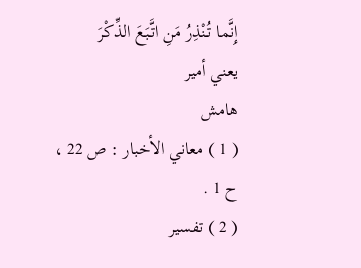إِنَّما تُنْذِرُ مَنِ اتَّبَعَ الذِّكْرَ
يعني أمير
هامش
( 1 ) معاني الأخبار : ص 22 ، ح 1 .
( 2 ) تفسير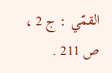القمّي : ج 2 ، ص 211 .